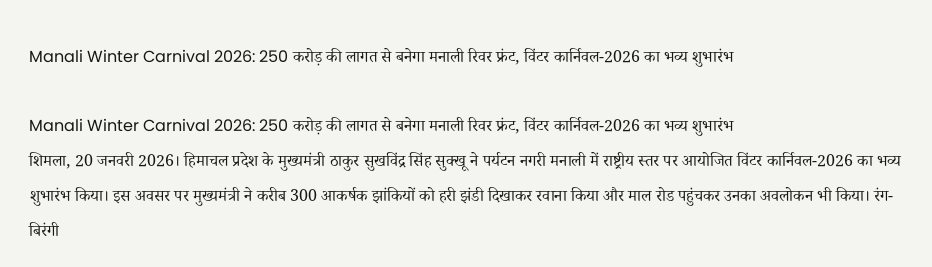Manali Winter Carnival 2026: 250 करोड़ की लागत से बनेगा मनाली रिवर फ्रंट, विंटर कार्निवल-2026 का भव्य शुभारंभ

Manali Winter Carnival 2026: 250 करोड़ की लागत से बनेगा मनाली रिवर फ्रंट, विंटर कार्निवल-2026 का भव्य शुभारंभ
शिमला, 20 जनवरी 2026। हिमाचल प्रदेश के मुख्यमंत्री ठाकुर सुखविंद्र सिंह सुक्खू ने पर्यटन नगरी मनाली में राष्ट्रीय स्तर पर आयोजित विंटर कार्निवल-2026 का भव्य शुभारंभ किया। इस अवसर पर मुख्यमंत्री ने करीब 300 आकर्षक झांकियों को हरी झंडी दिखाकर रवाना किया और माल रोड पहुंचकर उनका अवलोकन भी किया। रंग-बिरंगी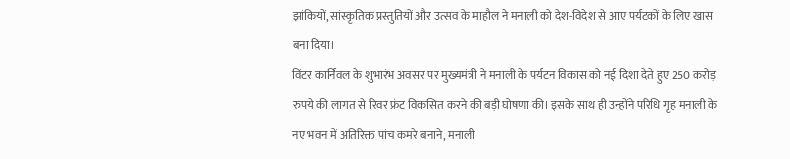झांकियों, सांस्कृतिक प्रस्तुतियों और उत्सव के माहौल ने मनाली को देश-विदेश से आए पर्यटकों के लिए खास बना दिया।
विंटर कार्निवल के शुभारंभ अवसर पर मुख्यमंत्री ने मनाली के पर्यटन विकास को नई दिशा देते हुए 250 करोड़ रुपये की लागत से रिवर फ्रंट विकसित करने की बड़ी घोषणा की। इसके साथ ही उन्होंने परिधि गृह मनाली के नए भवन में अतिरिक्त पांच कमरे बनाने, मनाली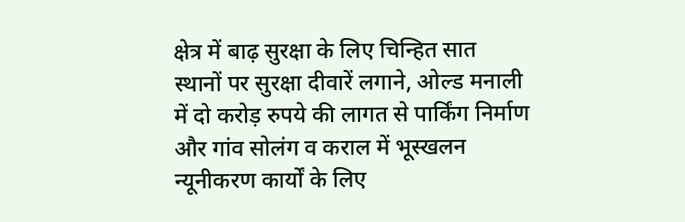क्षेत्र में बाढ़ सुरक्षा के लिए चिन्हित सात स्थानों पर सुरक्षा दीवारें लगाने, ओल्ड मनाली में दो करोड़ रुपये की लागत से पार्किंग निर्माण और गांव सोलंग व कराल में भूस्खलन न्यूनीकरण कार्यों के लिए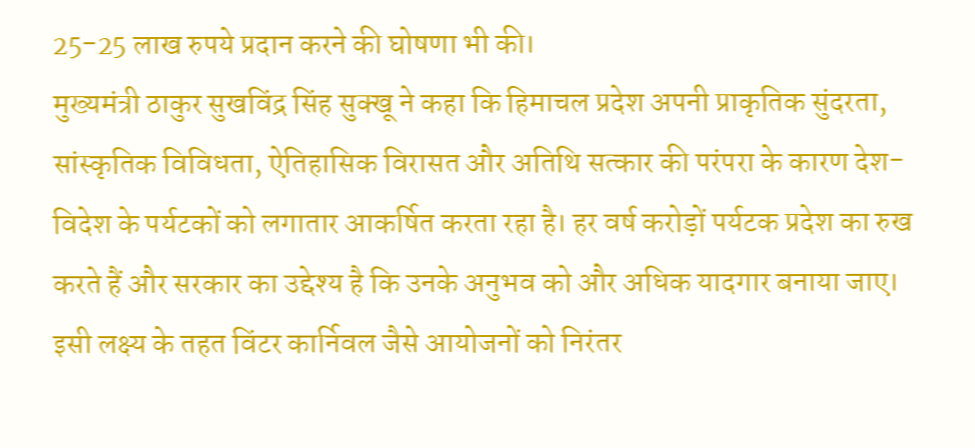25-25 लाख रुपये प्रदान करने की घोषणा भी की।
मुख्यमंत्री ठाकुर सुखविंद्र सिंह सुक्खू ने कहा कि हिमाचल प्रदेश अपनी प्राकृतिक सुंदरता, सांस्कृतिक विविधता, ऐतिहासिक विरासत और अतिथि सत्कार की परंपरा के कारण देश-विदेश के पर्यटकों को लगातार आकर्षित करता रहा है। हर वर्ष करोड़ों पर्यटक प्रदेश का रुख करते हैं और सरकार का उद्देश्य है कि उनके अनुभव को और अधिक यादगार बनाया जाए। इसी लक्ष्य के तहत विंटर कार्निवल जैसे आयोजनों को निरंतर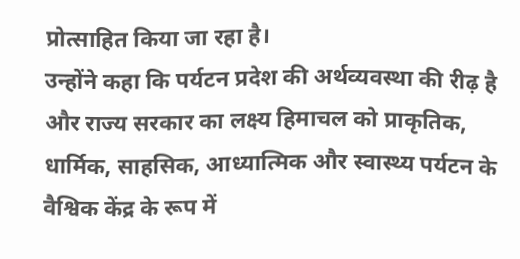प्रोत्साहित किया जा रहा है।
उन्होंने कहा कि पर्यटन प्रदेश की अर्थव्यवस्था की रीढ़ है और राज्य सरकार का लक्ष्य हिमाचल को प्राकृतिक, धार्मिक, साहसिक, आध्यात्मिक और स्वास्थ्य पर्यटन के वैश्विक केंद्र के रूप में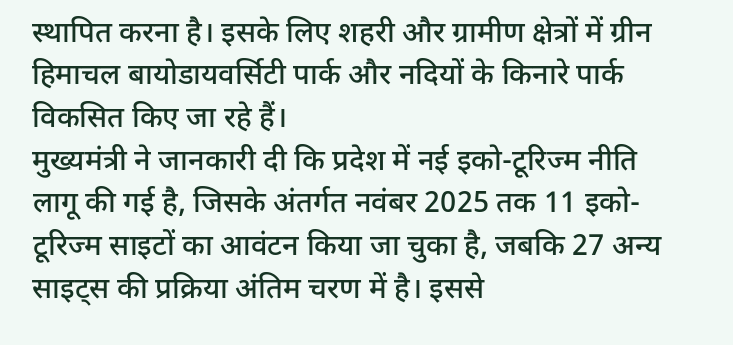स्थापित करना है। इसके लिए शहरी और ग्रामीण क्षेत्रों में ग्रीन हिमाचल बायोडायवर्सिटी पार्क और नदियों के किनारे पार्क विकसित किए जा रहे हैं।
मुख्यमंत्री ने जानकारी दी कि प्रदेश में नई इको-टूरिज्म नीति लागू की गई है, जिसके अंतर्गत नवंबर 2025 तक 11 इको-टूरिज्म साइटों का आवंटन किया जा चुका है, जबकि 27 अन्य साइट्स की प्रक्रिया अंतिम चरण में है। इससे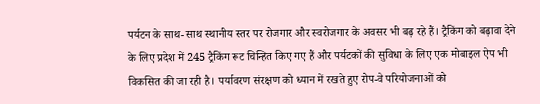पर्यटन के साथ-साथ स्थानीय स्तर पर रोजगार और स्वरोजगार के अवसर भी बढ़ रहे हैं। ट्रैकिंग को बढ़ावा देने के लिए प्रदेश में 245 ट्रैकिंग रूट चिन्हित किए गए हैं और पर्यटकों की सुविधा के लिए एक मोबाइल ऐप भी विकसित की जा रही है। पर्यावरण संरक्षण को ध्यान में रखते हुए रोप-वे परियोजनाओं को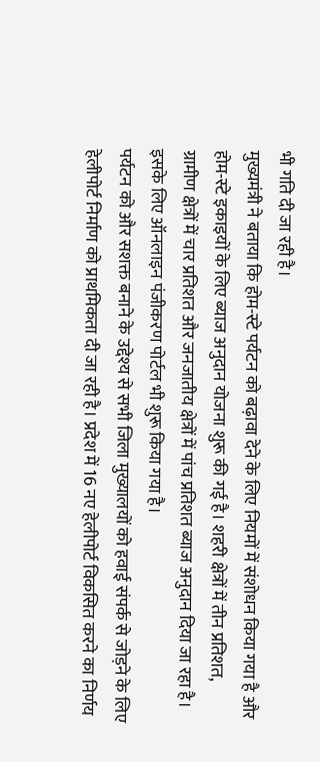भी गति दी जा रही है।
मुख्यमंत्री ने बताया कि होम-स्टे पर्यटन को बढ़ावा देने के लिए नियमों में संशोधन किया गया है और होम-स्टे इकाइयों के लिए ब्याज अनुदान योजना शुरू की गई है। शहरी क्षेत्रों में तीन प्रतिशत, ग्रामीण क्षेत्रों में चार प्रतिशत और जनजातीय क्षेत्रों में पांच प्रतिशत ब्याज अनुदान दिया जा रहा है। इसके लिए ऑनलाइन पंजीकरण पोर्टल भी शुरू किया गया है।
पर्यटन को और सशक्त बनाने के उद्देश्य से सभी जिला मुख्यालयों को हवाई संपर्क से जोड़ने के लिए हेलीपोर्ट निर्माण को प्राथमिकता दी जा रही है। प्रदेश में 16 नए हेलीपोर्ट विकसित करने का निर्णय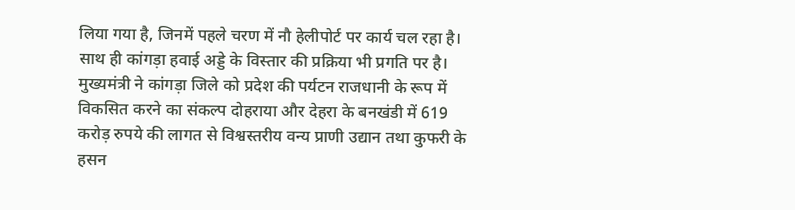लिया गया है, जिनमें पहले चरण में नौ हेलीपोर्ट पर कार्य चल रहा है। साथ ही कांगड़ा हवाई अड्डे के विस्तार की प्रक्रिया भी प्रगति पर है। मुख्यमंत्री ने कांगड़ा जिले को प्रदेश की पर्यटन राजधानी के रूप में विकसित करने का संकल्प दोहराया और देहरा के बनखंडी में 619 करोड़ रुपये की लागत से विश्वस्तरीय वन्य प्राणी उद्यान तथा कुफरी के हसन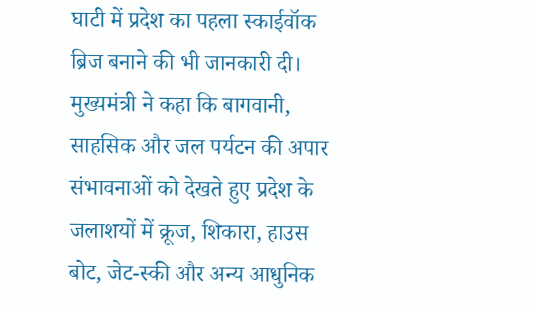घाटी में प्रदेश का पहला स्काईवॉक ब्रिज बनाने की भी जानकारी दी।
मुख्यमंत्री ने कहा कि बागवानी, साहसिक और जल पर्यटन की अपार संभावनाओं को देखते हुए प्रदेश के जलाशयों में क्रूज, शिकारा, हाउस बोट, जेट-स्की और अन्य आधुनिक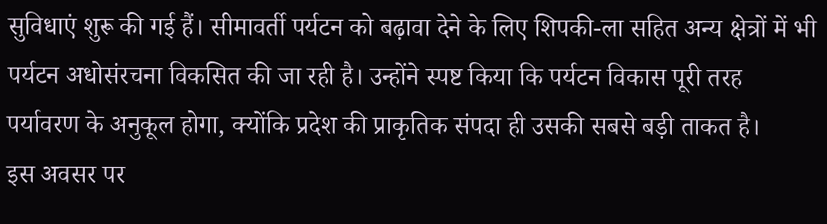सुविधाएं शुरू की गई हैं। सीमावर्ती पर्यटन को बढ़ावा देने के लिए शिपकी-ला सहित अन्य क्षेत्रों में भी पर्यटन अधोसंरचना विकसित की जा रही है। उन्होंने स्पष्ट किया कि पर्यटन विकास पूरी तरह पर्यावरण के अनुकूल होगा, क्योंकि प्रदेश की प्राकृतिक संपदा ही उसकी सबसे बड़ी ताकत है।
इस अवसर पर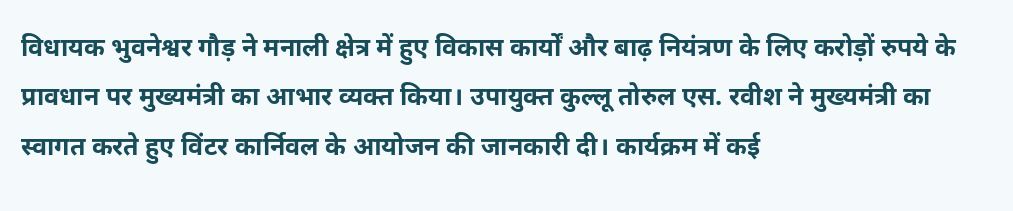विधायक भुवनेश्वर गौड़ ने मनाली क्षेत्र में हुए विकास कार्यों और बाढ़ नियंत्रण के लिए करोड़ों रुपये के प्रावधान पर मुख्यमंत्री का आभार व्यक्त किया। उपायुक्त कुल्लू तोरुल एस. रवीश ने मुख्यमंत्री का स्वागत करते हुए विंटर कार्निवल के आयोजन की जानकारी दी। कार्यक्रम में कई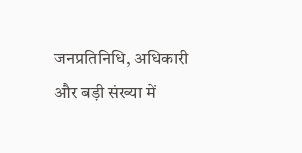जनप्रतिनिधि, अधिकारी और बड़ी संख्या में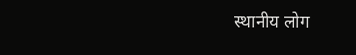स्थानीय लोग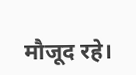मौजूद रहे।